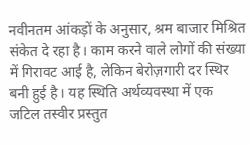नवीनतम आंकड़ों के अनुसार, श्रम बाजार मिश्रित संकेत दे रहा है। काम करने वाले लोगों की संख्या में गिरावट आई है, लेकिन बेरोज़गारी दर स्थिर बनी हुई है। यह स्थिति अर्थव्यवस्था में एक जटिल तस्वीर प्रस्तुत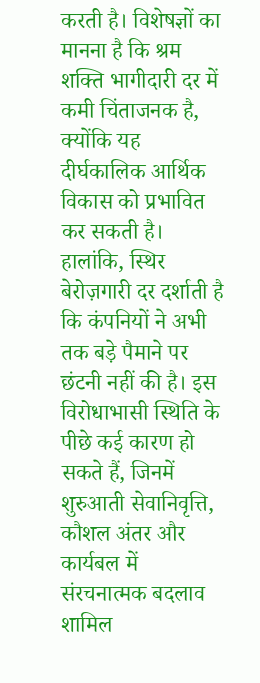करती है। विशेषज्ञों का मानना है कि श्रम शक्ति भागीदारी दर में कमी चिंताजनक है, क्योंकि यह दीर्घकालिक आर्थिक विकास को प्रभावित कर सकती है। हालांकि, स्थिर बेरोज़गारी दर दर्शाती है कि कंपनियों ने अभी तक बड़े पैमाने पर छंटनी नहीं की है। इस विरोधाभासी स्थिति के पीछे कई कारण हो सकते हैं, जिनमें शुरुआती सेवानिवृत्ति, कौशल अंतर और कार्यबल में संरचनात्मक बदलाव शामिल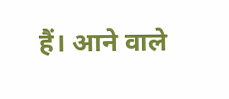हैं। आने वाले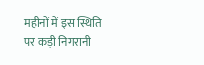महीनों में इस स्थिति पर कड़ी निगरानी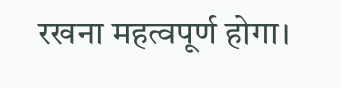रखना महत्वपूर्ण होगा।